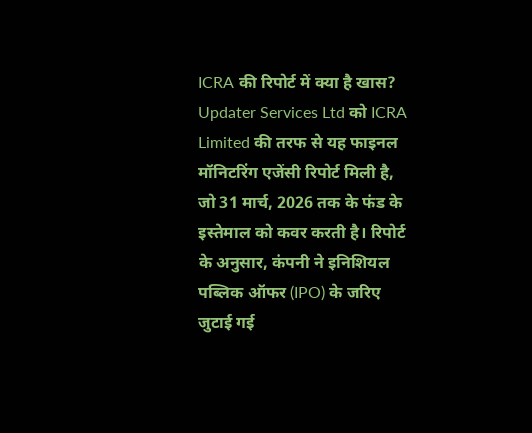ICRA की रिपोर्ट में क्या है खास?
Updater Services Ltd को ICRA Limited की तरफ से यह फाइनल मॉनिटरिंग एजेंसी रिपोर्ट मिली है, जो 31 मार्च, 2026 तक के फंड के इस्तेमाल को कवर करती है। रिपोर्ट के अनुसार, कंपनी ने इनिशियल पब्लिक ऑफर (IPO) के जरिए जुटाई गई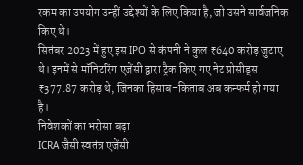रकम का उपयोग उन्हीं उद्देश्यों के लिए किया है, जो उसने सार्वजनिक किए थे।
सितंबर 2023 में हुए इस IPO से कंपनी ने कुल ₹640 करोड़ जुटाए थे। इनमें से मॉनिटरिंग एजेंसी द्वारा ट्रैक किए गए नेट प्रोसीड्स ₹377.87 करोड़ थे, जिनका हिसाब-किताब अब कन्फर्म हो गया है।
निवेशकों का भरोसा बढ़ा
ICRA जैसी स्वतंत्र एजेंसी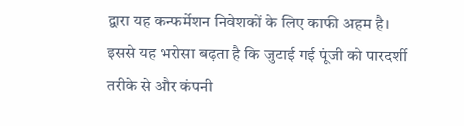द्वारा यह कन्फर्मेशन निवेशकों के लिए काफी अहम है। इससे यह भरोसा बढ़ता है कि जुटाई गई पूंजी को पारदर्शी तरीके से और कंपनी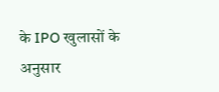के IPO खुलासों के अनुसार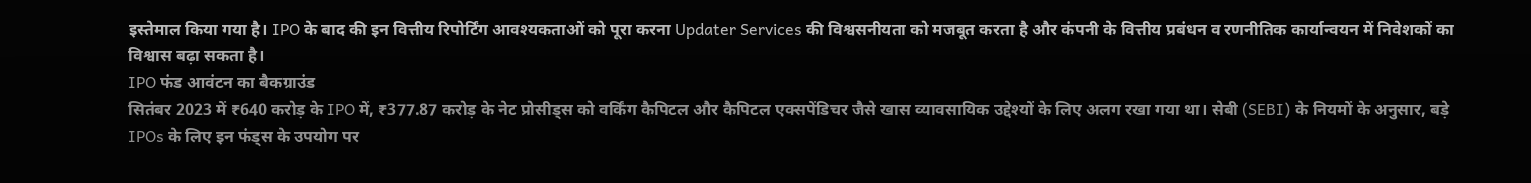इस्तेमाल किया गया है। IPO के बाद की इन वित्तीय रिपोर्टिंग आवश्यकताओं को पूरा करना Updater Services की विश्वसनीयता को मजबूत करता है और कंपनी के वित्तीय प्रबंधन व रणनीतिक कार्यान्वयन में निवेशकों का विश्वास बढ़ा सकता है।
IPO फंड आवंटन का बैकग्राउंड
सितंबर 2023 में ₹640 करोड़ के IPO में, ₹377.87 करोड़ के नेट प्रोसीड्स को वर्किंग कैपिटल और कैपिटल एक्सपेंडिचर जैसे खास व्यावसायिक उद्देश्यों के लिए अलग रखा गया था। सेबी (SEBI) के नियमों के अनुसार, बड़े IPOs के लिए इन फंड्स के उपयोग पर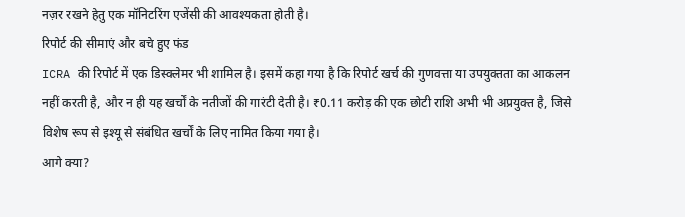नज़र रखने हेतु एक मॉनिटरिंग एजेंसी की आवश्यकता होती है।
रिपोर्ट की सीमाएं और बचे हुए फंड
ICRA की रिपोर्ट में एक डिस्क्लेमर भी शामिल है। इसमें कहा गया है कि रिपोर्ट खर्च की गुणवत्ता या उपयुक्तता का आकलन नहीं करती है, और न ही यह खर्चों के नतीजों की गारंटी देती है। ₹0.11 करोड़ की एक छोटी राशि अभी भी अप्रयुक्त है, जिसे विशेष रूप से इश्यू से संबंधित खर्चों के लिए नामित किया गया है।
आगे क्या?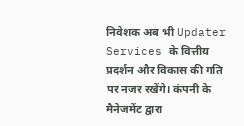निवेशक अब भी Updater Services के वित्तीय प्रदर्शन और विकास की गति पर नजर रखेंगे। कंपनी के मैनेजमेंट द्वारा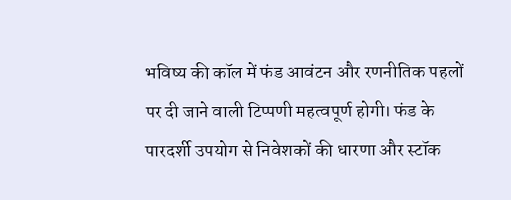भविष्य की कॉल में फंड आवंटन और रणनीतिक पहलों पर दी जाने वाली टिप्पणी महत्वपूर्ण होगी। फंड के पारदर्शी उपयोग से निवेशकों की धारणा और स्टॉक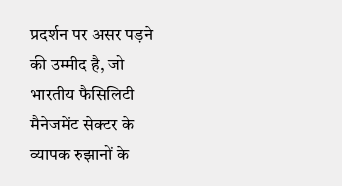प्रदर्शन पर असर पड़ने की उम्मीद है, जो भारतीय फैसिलिटी मैनेजमेंट सेक्टर के व्यापक रुझानों के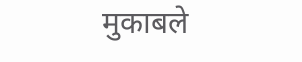मुकाबले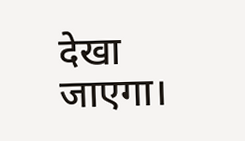देखा जाएगा।